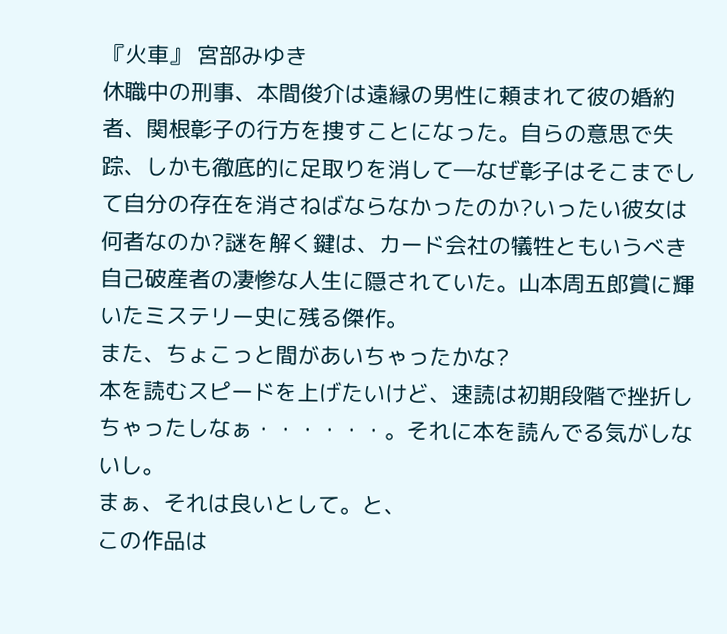『火車』 宮部みゆき
休職中の刑事、本間俊介は遠縁の男性に頼まれて彼の婚約者、関根彰子の行方を捜すことになった。自らの意思で失踪、しかも徹底的に足取りを消して―なぜ彰子はそこまでして自分の存在を消さねばならなかったのか?いったい彼女は何者なのか?謎を解く鍵は、カード会社の犠牲ともいうべき自己破産者の凄惨な人生に隠されていた。山本周五郎賞に輝いたミステリー史に残る傑作。
また、ちょこっと間があいちゃったかな?
本を読むスピードを上げたいけど、速読は初期段階で挫折しちゃったしなぁ・・・・・・。それに本を読んでる気がしないし。
まぁ、それは良いとして。と、
この作品は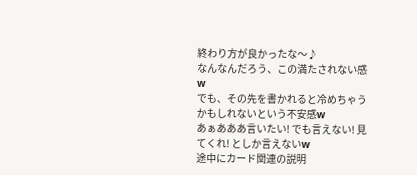終わり方が良かったな〜♪
なんなんだろう、この満たされない感w
でも、その先を書かれると冷めちゃうかもしれないという不安感w
あぁあああ言いたい! でも言えない! 見てくれ! としか言えないw
途中にカード関連の説明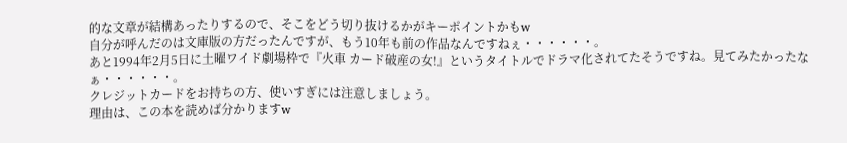的な文章が結構あったりするので、そこをどう切り抜けるかがキーポイントかもw
自分が呼んだのは文庫版の方だったんですが、もう10年も前の作品なんですねぇ・・・・・・。
あと1994年2月5日に土曜ワイド劇場枠で『火車 カード破産の女!』というタイトルでドラマ化されてたそうですね。見てみたかったなぁ・・・・・・。
クレジットカードをお持ちの方、使いすぎには注意しましょう。
理由は、この本を読めば分かりますw